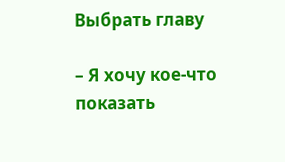Выбрать главу

– Я хочу кое-что показать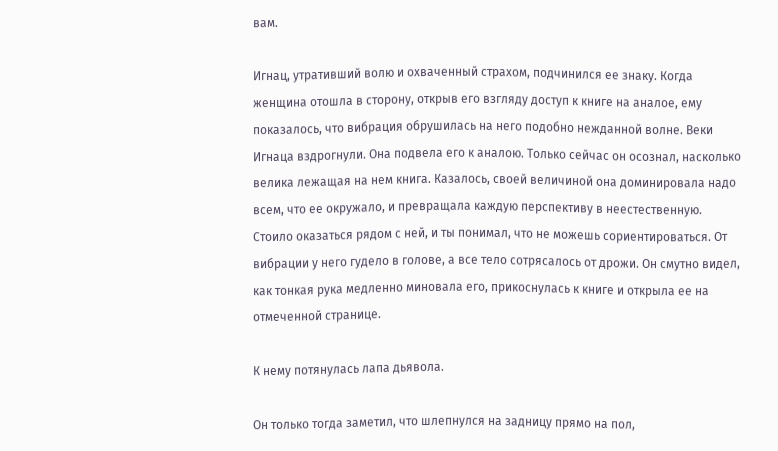вам.

Игнац, утративший волю и охваченный страхом, подчинился ее знаку. Когда женщина отошла в сторону, открыв его взгляду доступ к книге на аналое, ему показалось, что вибрация обрушилась на него подобно нежданной волне. Веки Игнаца вздрогнули. Она подвела его к аналою. Только сейчас он осознал, насколько велика лежащая на нем книга. Казалось, своей величиной она доминировала надо всем, что ее окружало, и превращала каждую перспективу в неестественную. Стоило оказаться рядом с ней, и ты понимал, что не можешь сориентироваться. От вибрации у него гудело в голове, а все тело сотрясалось от дрожи. Он смутно видел, как тонкая рука медленно миновала его, прикоснулась к книге и открыла ее на отмеченной странице.

К нему потянулась лапа дьявола.

Он только тогда заметил, что шлепнулся на задницу прямо на пол,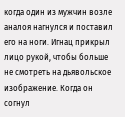когда один из мужчин возле аналоя нагнулся и поставил его на ноги. Игнац прикрыл лицо рукой, чтобы больше не смотреть на дьявольское изображение. Когда он согнул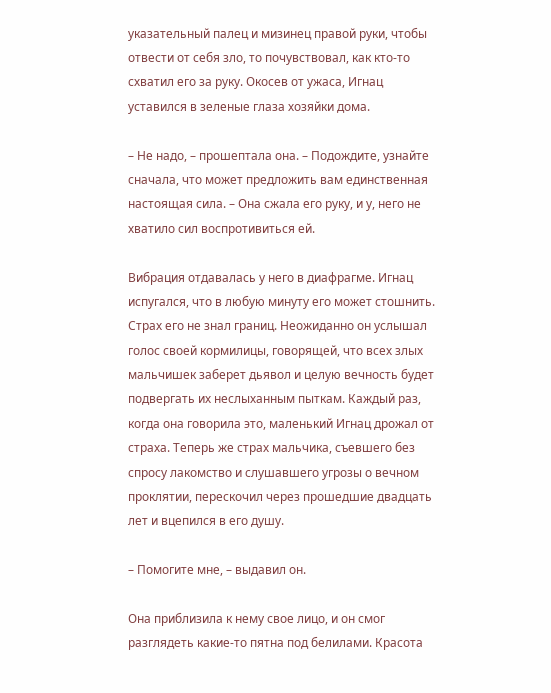указательный палец и мизинец правой руки, чтобы отвести от себя зло, то почувствовал, как кто-то схватил его за руку. Окосев от ужаса, Игнац уставился в зеленые глаза хозяйки дома.

– Не надо, – прошептала она. – Подождите, узнайте сначала, что может предложить вам единственная настоящая сила. – Она сжала его руку, и у, него не хватило сил воспротивиться ей.

Вибрация отдавалась у него в диафрагме. Игнац испугался, что в любую минуту его может стошнить. Страх его не знал границ. Неожиданно он услышал голос своей кормилицы, говорящей, что всех злых мальчишек заберет дьявол и целую вечность будет подвергать их неслыханным пыткам. Каждый раз, когда она говорила это, маленький Игнац дрожал от страха. Теперь же страх мальчика, съевшего без спросу лакомство и слушавшего угрозы о вечном проклятии, перескочил через прошедшие двадцать лет и вцепился в его душу.

– Помогите мне, – выдавил он.

Она приблизила к нему свое лицо, и он смог разглядеть какие-то пятна под белилами. Красота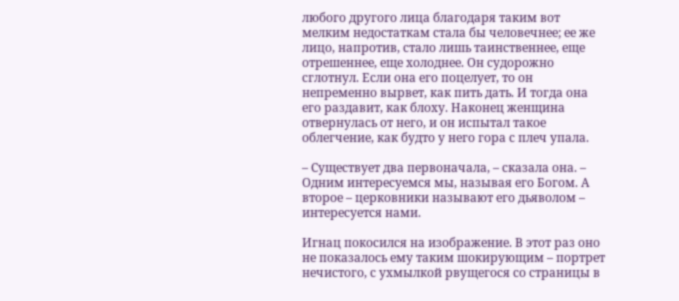любого другого лица благодаря таким вот мелким недостаткам стала бы человечнее; ее же лицо, напротив, стало лишь таинственнее, еще отрешеннее, еще холоднее. Он судорожно сглотнул. Если она его поцелует, то он непременно вырвет, как пить дать. И тогда она его раздавит, как блоху. Наконец женщина отвернулась от него, и он испытал такое облегчение, как будто у него гора с плеч упала.

– Существует два первоначала, – сказала она. – Одним интересуемся мы, называя его Богом. А второе – церковники называют его дьяволом – интересуется нами.

Игнац покосился на изображение. В этот раз оно не показалось ему таким шокирующим – портрет нечистого, с ухмылкой рвущегося со страницы в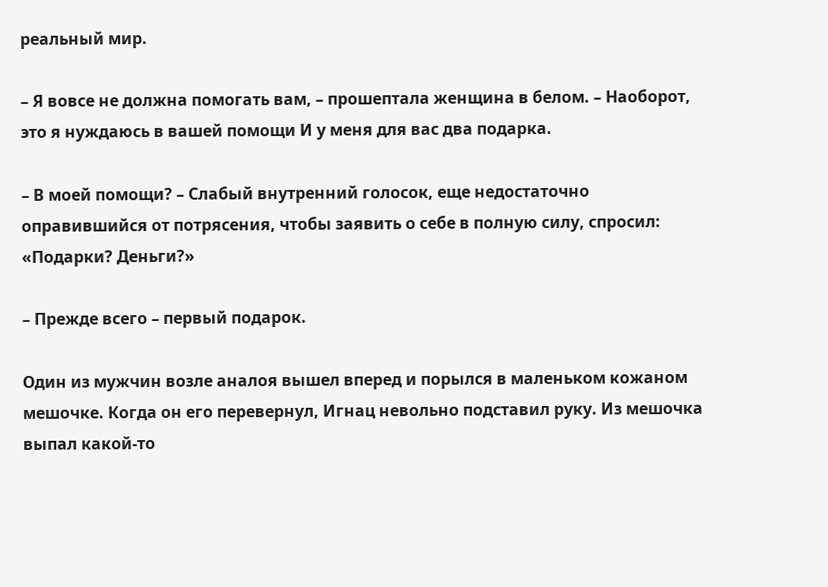реальный мир.

– Я вовсе не должна помогать вам, – прошептала женщина в белом. – Наоборот, это я нуждаюсь в вашей помощи И у меня для вас два подарка.

– В моей помощи? – Слабый внутренний голосок, еще недостаточно оправившийся от потрясения, чтобы заявить о себе в полную силу, спросил: «Подарки? Деньги?»

– Прежде всего – первый подарок.

Один из мужчин возле аналоя вышел вперед и порылся в маленьком кожаном мешочке. Когда он его перевернул, Игнац невольно подставил руку. Из мешочка выпал какой-то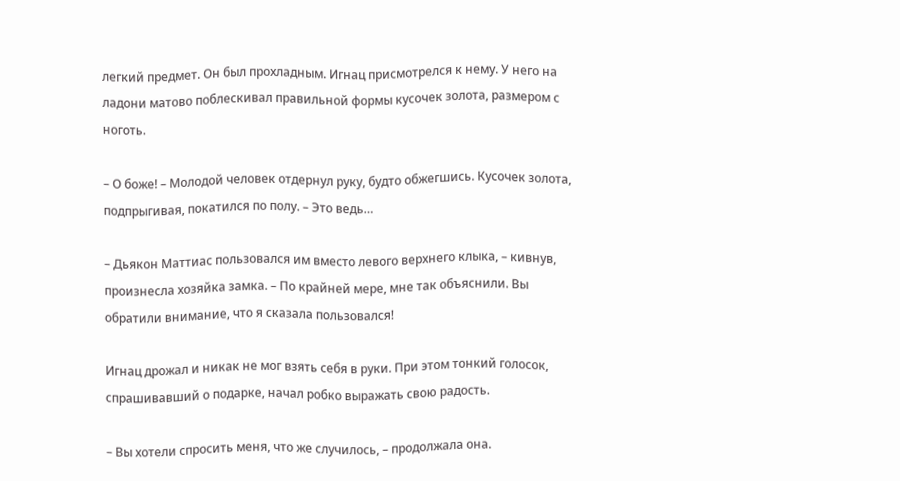легкий предмет. Он был прохладным. Игнац присмотрелся к нему. У него на ладони матово поблескивал правильной формы кусочек золота, размером с ноготь.

– О боже! – Молодой человек отдернул руку, будто обжегшись. Кусочек золота, подпрыгивая, покатился по полу. – Это ведь…

– Дьякон Маттиас пользовался им вместо левого верхнего клыка, – кивнув, произнесла хозяйка замка. – По крайней мере, мне так объяснили. Вы обратили внимание, что я сказала пользовался!

Игнац дрожал и никак не мог взять себя в руки. При этом тонкий голосок, спрашивавший о подарке, начал робко выражать свою радость.

– Вы хотели спросить меня, что же случилось, – продолжала она.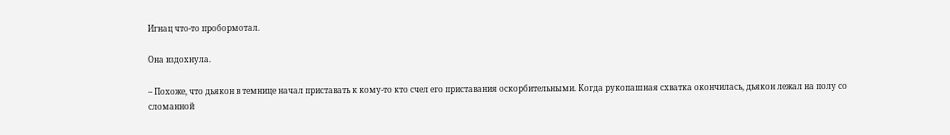Игнац что-то пробормотал.

Она вздохнула.

– Похоже, что дьякон в темнице начал приставать к кому-то кто счел его приставания оскорбительными. Когда рукопашная схватка окончилась, дьякон лежал на полу со сломанной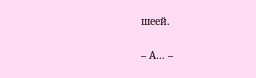шеей.

– А… –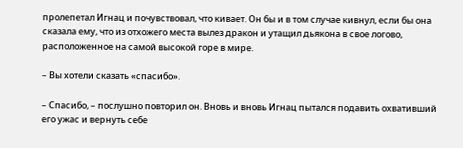пролепетал Игнац и почувствовал, что кивает. Он бы и в том случае кивнул, если бы она сказала ему, что из отхожего места вылез дракон и утащил дьякона в свое логово, расположенное на самой высокой горе в мире.

– Вы хотели сказать «спасибо».

– Спасибо, – послушно повторил он. Вновь и вновь Игнац пытался подавить охвативший его ужас и вернуть себе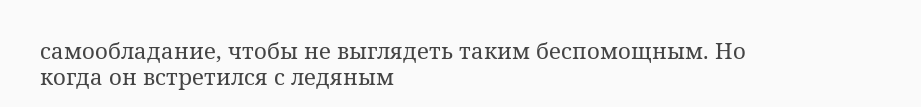самообладание, чтобы не выглядеть таким беспомощным. Но когда он встретился с ледяным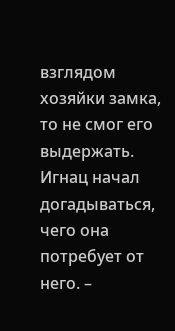взглядом хозяйки замка, то не смог его выдержать. Игнац начал догадываться, чего она потребует от него. –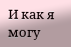И как я могу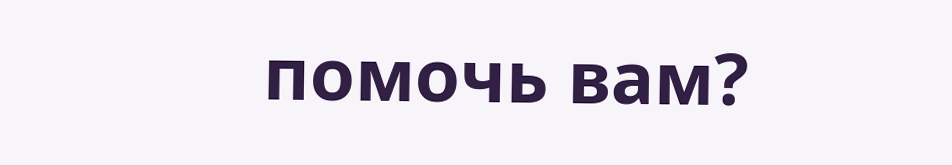помочь вам?